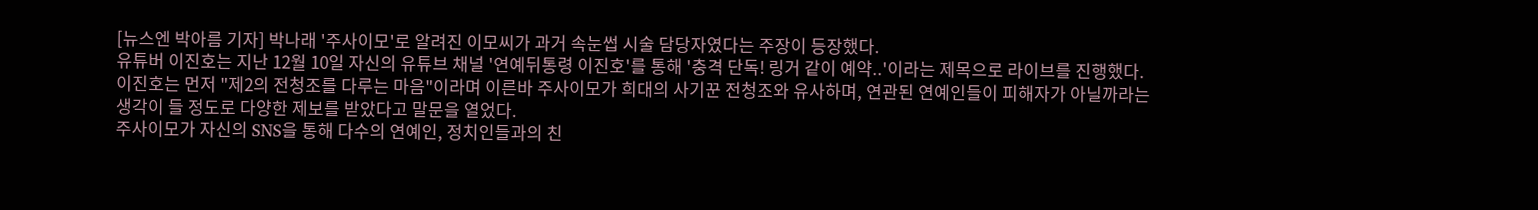[뉴스엔 박아름 기자] 박나래 '주사이모'로 알려진 이모씨가 과거 속눈썹 시술 담당자였다는 주장이 등장했다.
유튜버 이진호는 지난 12월 10일 자신의 유튜브 채널 '연예뒤통령 이진호'를 통해 '충격 단독! 링거 같이 예약..'이라는 제목으로 라이브를 진행했다.
이진호는 먼저 "제2의 전청조를 다루는 마음"이라며 이른바 주사이모가 희대의 사기꾼 전청조와 유사하며, 연관된 연예인들이 피해자가 아닐까라는 생각이 들 정도로 다양한 제보를 받았다고 말문을 열었다.
주사이모가 자신의 SNS을 통해 다수의 연예인, 정치인들과의 친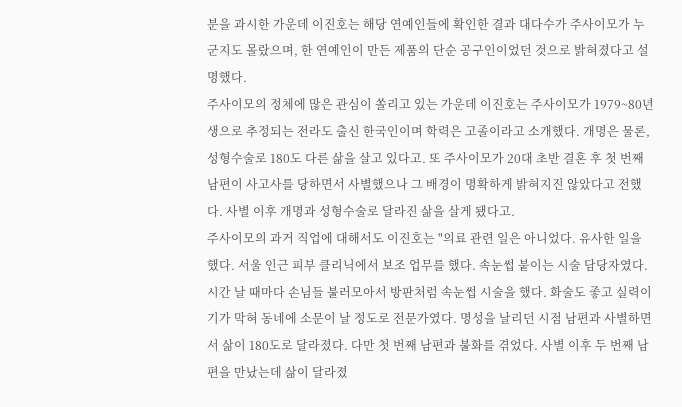분을 과시한 가운데 이진호는 해당 연예인들에 확인한 결과 대다수가 주사이모가 누군지도 몰랐으며, 한 연예인이 만든 제품의 단순 공구인이었던 것으로 밝혀졌다고 설명했다.
주사이모의 정체에 많은 관심이 쏠리고 있는 가운데 이진호는 주사이모가 1979~80년생으로 추정되는 전라도 출신 한국인이며 학력은 고졸이라고 소개했다. 개명은 물론, 성형수술로 180도 다른 삶을 살고 있다고. 또 주사이모가 20대 초반 결혼 후 첫 번째 남편이 사고사를 당하면서 사별했으나 그 배경이 명확하게 밝혀지진 않았다고 전했다. 사별 이후 개명과 성형수술로 달라진 삶을 살게 됐다고.
주사이모의 과거 직업에 대해서도 이진호는 "의료 관련 일은 아니었다. 유사한 일을 했다. 서울 인근 피부 클리닉에서 보조 업무를 했다. 속눈썹 붙이는 시술 담당자였다. 시간 날 때마다 손님들 불러모아서 방판처럼 속눈썹 시술을 했다. 화술도 좋고 실력이 기가 막혀 동네에 소문이 날 정도로 전문가였다. 명성을 날리던 시점 남편과 사별하면서 삶이 180도로 달라졌다. 다만 첫 번째 남편과 불화를 겪었다. 사별 이후 두 번째 남편을 만났는데 삶이 달라졌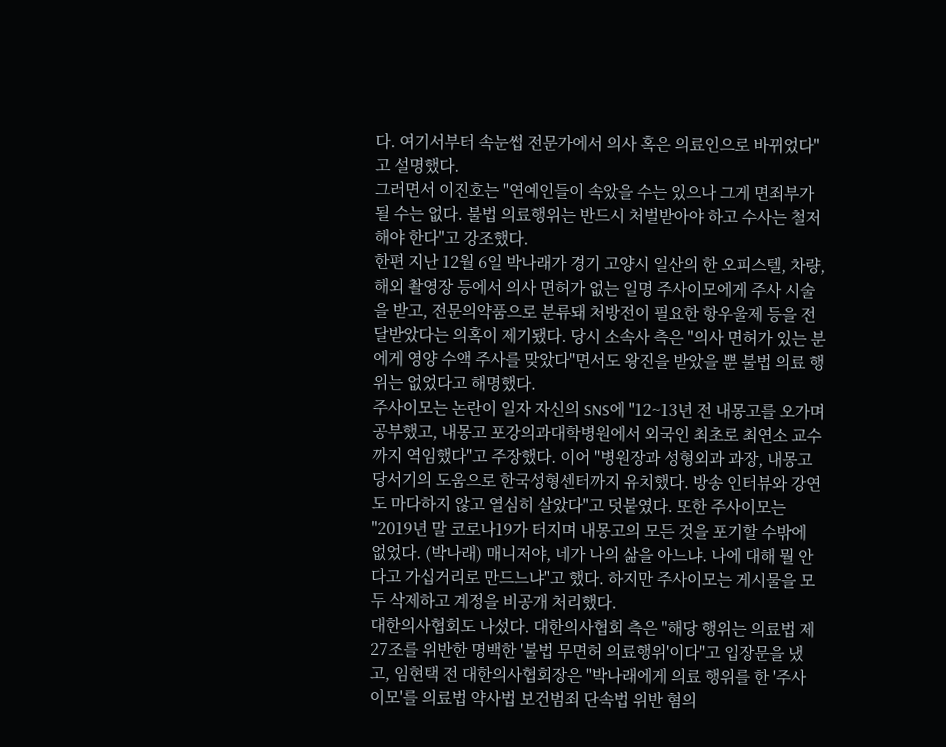다. 여기서부터 속눈썹 전문가에서 의사 혹은 의료인으로 바뀌었다"고 설명했다.
그러면서 이진호는 "연예인들이 속았을 수는 있으나 그게 면죄부가 될 수는 없다. 불법 의료행위는 반드시 처벌받아야 하고 수사는 철저해야 한다"고 강조했다.
한편 지난 12월 6일 박나래가 경기 고양시 일산의 한 오피스텔, 차량, 해외 촬영장 등에서 의사 면허가 없는 일명 주사이모에게 주사 시술을 받고, 전문의약품으로 분류돼 처방전이 필요한 항우울제 등을 전달받았다는 의혹이 제기됐다. 당시 소속사 측은 "의사 면허가 있는 분에게 영양 수액 주사를 맞았다"면서도 왕진을 받았을 뿐 불법 의료 행위는 없었다고 해명했다.
주사이모는 논란이 일자 자신의 SNS에 "12~13년 전 내몽고를 오가며 공부했고, 내몽고 포강의과대학병원에서 외국인 최초로 최연소 교수까지 역임했다"고 주장했다. 이어 "병원장과 성형외과 과장, 내몽고 당서기의 도움으로 한국성형센터까지 유치했다. 방송 인터뷰와 강연도 마다하지 않고 열심히 살았다"고 덧붙였다. 또한 주사이모는 "2019년 말 코로나19가 터지며 내몽고의 모든 것을 포기할 수밖에 없었다. (박나래) 매니저야, 네가 나의 삶을 아느냐. 나에 대해 뭘 안다고 가십거리로 만드느냐"고 했다. 하지만 주사이모는 게시물을 모두 삭제하고 계정을 비공개 처리했다.
대한의사협회도 나섰다. 대한의사협회 측은 "해당 행위는 의료법 제27조를 위반한 명백한 '불법 무면허 의료행위'이다"고 입장문을 냈고, 임현택 전 대한의사협회장은 "박나래에게 의료 행위를 한 '주사 이모'를 의료법 약사법 보건범죄 단속법 위반 혐의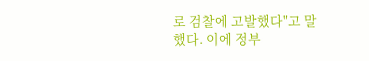로 검찰에 고발했다"고 말했다. 이에 정부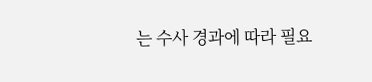는 수사 경과에 따라 필요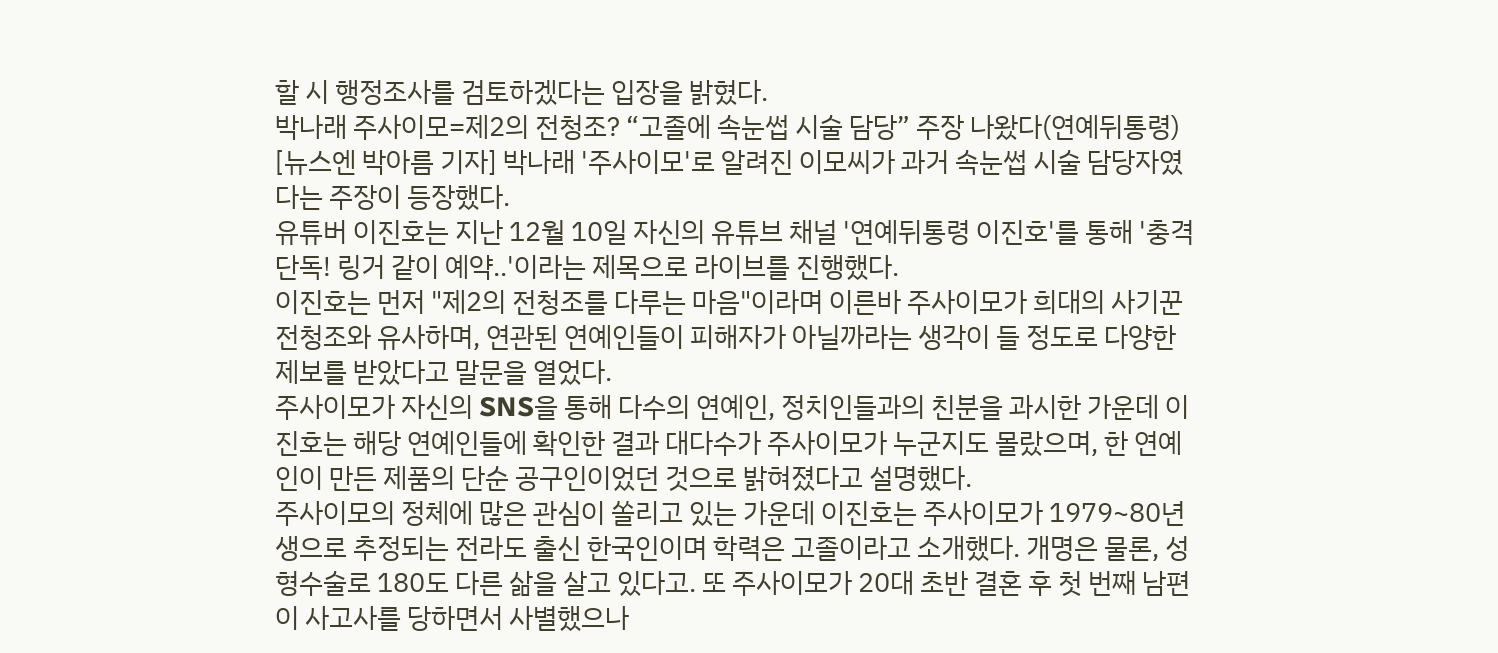할 시 행정조사를 검토하겠다는 입장을 밝혔다.
박나래 주사이모=제2의 전청조? “고졸에 속눈썹 시술 담당” 주장 나왔다(연예뒤통령)
[뉴스엔 박아름 기자] 박나래 '주사이모'로 알려진 이모씨가 과거 속눈썹 시술 담당자였다는 주장이 등장했다.
유튜버 이진호는 지난 12월 10일 자신의 유튜브 채널 '연예뒤통령 이진호'를 통해 '충격 단독! 링거 같이 예약..'이라는 제목으로 라이브를 진행했다.
이진호는 먼저 "제2의 전청조를 다루는 마음"이라며 이른바 주사이모가 희대의 사기꾼 전청조와 유사하며, 연관된 연예인들이 피해자가 아닐까라는 생각이 들 정도로 다양한 제보를 받았다고 말문을 열었다.
주사이모가 자신의 SNS을 통해 다수의 연예인, 정치인들과의 친분을 과시한 가운데 이진호는 해당 연예인들에 확인한 결과 대다수가 주사이모가 누군지도 몰랐으며, 한 연예인이 만든 제품의 단순 공구인이었던 것으로 밝혀졌다고 설명했다.
주사이모의 정체에 많은 관심이 쏠리고 있는 가운데 이진호는 주사이모가 1979~80년생으로 추정되는 전라도 출신 한국인이며 학력은 고졸이라고 소개했다. 개명은 물론, 성형수술로 180도 다른 삶을 살고 있다고. 또 주사이모가 20대 초반 결혼 후 첫 번째 남편이 사고사를 당하면서 사별했으나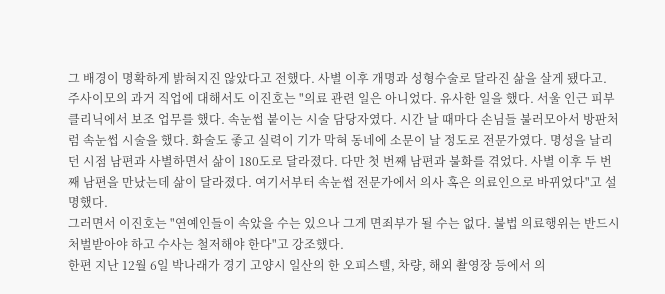그 배경이 명확하게 밝혀지진 않았다고 전했다. 사별 이후 개명과 성형수술로 달라진 삶을 살게 됐다고.
주사이모의 과거 직업에 대해서도 이진호는 "의료 관련 일은 아니었다. 유사한 일을 했다. 서울 인근 피부 클리닉에서 보조 업무를 했다. 속눈썹 붙이는 시술 담당자였다. 시간 날 때마다 손님들 불러모아서 방판처럼 속눈썹 시술을 했다. 화술도 좋고 실력이 기가 막혀 동네에 소문이 날 정도로 전문가였다. 명성을 날리던 시점 남편과 사별하면서 삶이 180도로 달라졌다. 다만 첫 번째 남편과 불화를 겪었다. 사별 이후 두 번째 남편을 만났는데 삶이 달라졌다. 여기서부터 속눈썹 전문가에서 의사 혹은 의료인으로 바뀌었다"고 설명했다.
그러면서 이진호는 "연예인들이 속았을 수는 있으나 그게 면죄부가 될 수는 없다. 불법 의료행위는 반드시 처벌받아야 하고 수사는 철저해야 한다"고 강조했다.
한편 지난 12월 6일 박나래가 경기 고양시 일산의 한 오피스텔, 차량, 해외 촬영장 등에서 의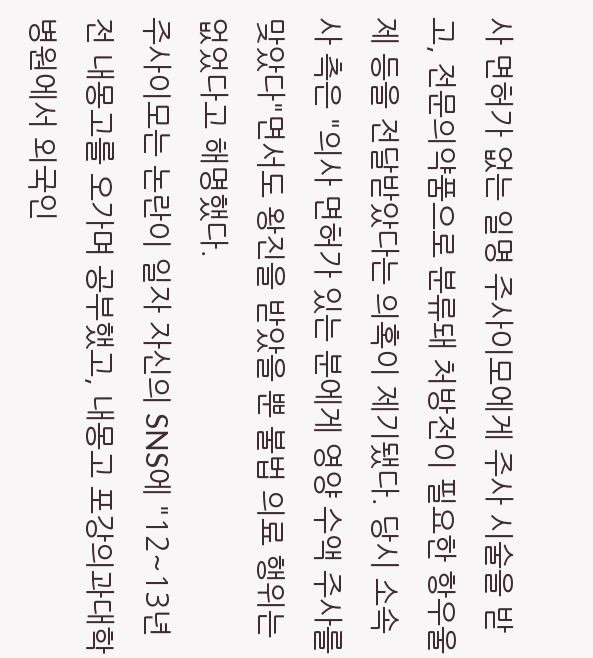사 면허가 없는 일명 주사이모에게 주사 시술을 받고, 전문의약품으로 분류돼 처방전이 필요한 항우울제 등을 전달받았다는 의혹이 제기됐다. 당시 소속사 측은 "의사 면허가 있는 분에게 영양 수액 주사를 맞았다"면서도 왕진을 받았을 뿐 불법 의료 행위는 없었다고 해명했다.
주사이모는 논란이 일자 자신의 SNS에 "12~13년 전 내몽고를 오가며 공부했고, 내몽고 포강의과대학병원에서 외국인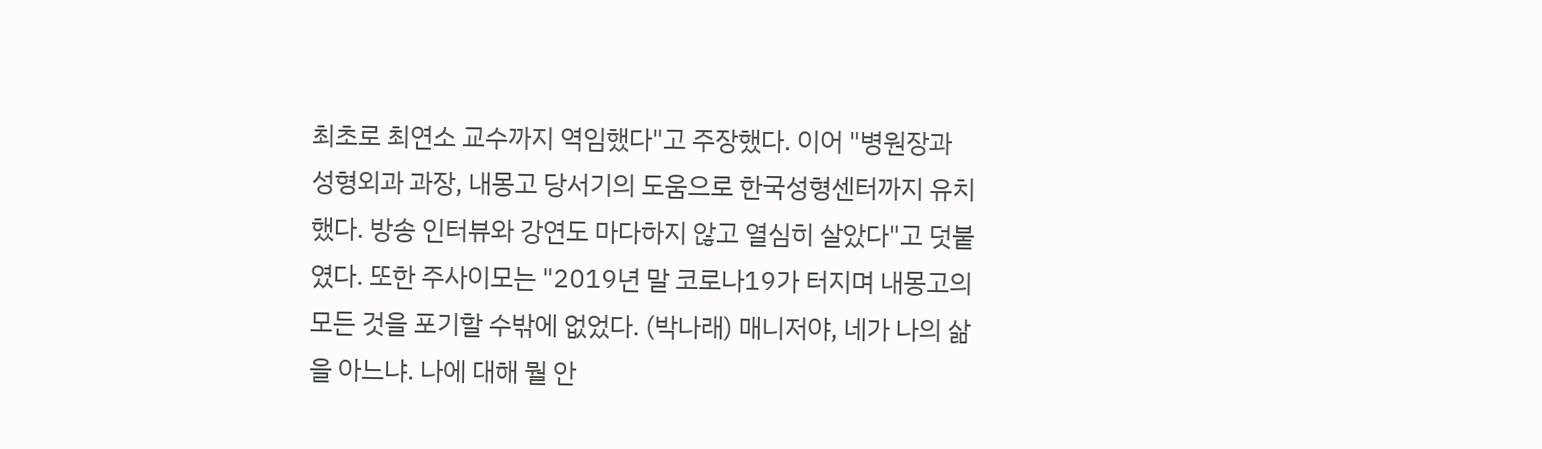최초로 최연소 교수까지 역임했다"고 주장했다. 이어 "병원장과 성형외과 과장, 내몽고 당서기의 도움으로 한국성형센터까지 유치했다. 방송 인터뷰와 강연도 마다하지 않고 열심히 살았다"고 덧붙였다. 또한 주사이모는 "2019년 말 코로나19가 터지며 내몽고의 모든 것을 포기할 수밖에 없었다. (박나래) 매니저야, 네가 나의 삶을 아느냐. 나에 대해 뭘 안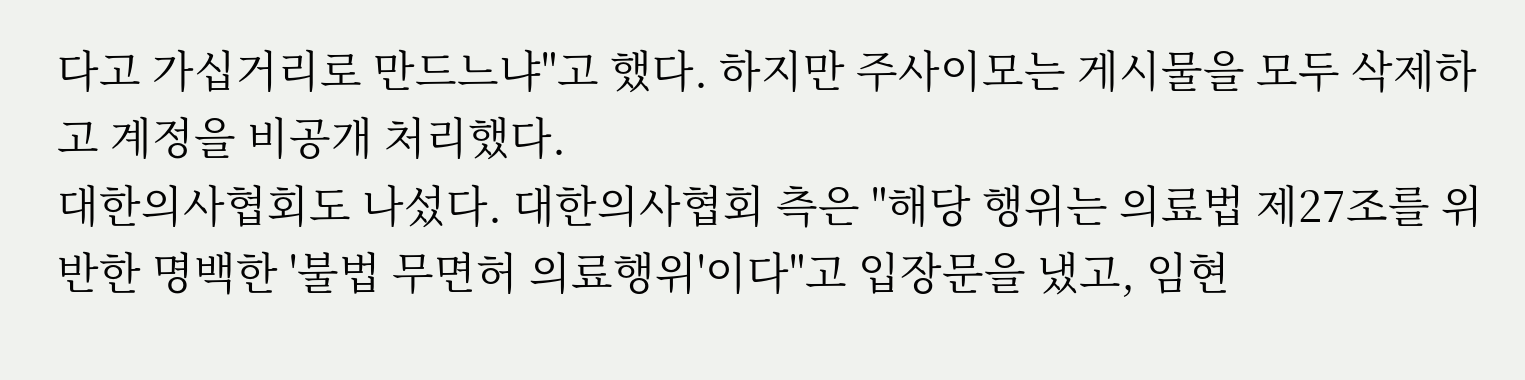다고 가십거리로 만드느냐"고 했다. 하지만 주사이모는 게시물을 모두 삭제하고 계정을 비공개 처리했다.
대한의사협회도 나섰다. 대한의사협회 측은 "해당 행위는 의료법 제27조를 위반한 명백한 '불법 무면허 의료행위'이다"고 입장문을 냈고, 임현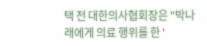택 전 대한의사협회장은 "박나래에게 의료 행위를 한 '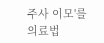주사 이모'를 의료법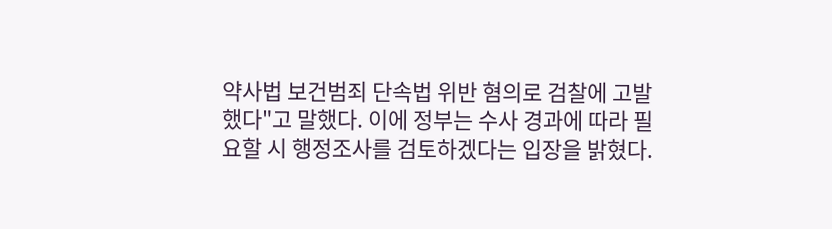약사법 보건범죄 단속법 위반 혐의로 검찰에 고발했다"고 말했다. 이에 정부는 수사 경과에 따라 필요할 시 행정조사를 검토하겠다는 입장을 밝혔다.